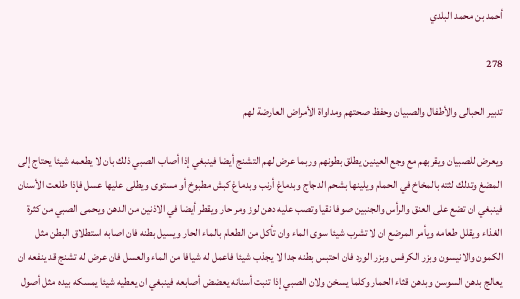أحمد بن محمد البلدي

278

تدبير الحبالى والأطفال والصبيان وحفظ صحتهم ومداواة الأمراض العارضة لهم

ويعرض للصبيان ويقربهم مع وجع العينين يطلق بطونهم وربما عرض لهم التشنج أيضا فينبغي إذا أصاب الصبي ذلك بان لا يطعمه شيئا يحتاج إلى المضغ وتدلك لثته بالمخاخ في الحمام ويلينها بشحم الدجاج وبدماغ أرنب وبدماغ كبش مطبوخ أو مستوى ويطلى عليها عسل فإذا طلعت الأسنان فينبغي ان تضع على العنق والرأس والجنبين صوفا نقيا وتصب عليه دهن لوز ومر حار ويقطر أيضا في الاذنين من الدهن ويحمى الصبي من كثرة الغذاء ويقلل طعامه ويأمر المرضع ان لا تشرب شيئا سوى الماء وان تأكل من الطعام بالماء الحار ويسيل بطنه فان اصابه استطلاق البطن مثل الكمون والانيسون وبزر الكرفس وبزر الورد فان احتبس بطنه جدا لا يجذب شيئا فاعمل له شيافا من الماء والعسل فان عرض له تشنج قد ينفعه ان يعالج بدهن السوسن وبدهن قثاء الحمار وكلما يسخن ولان الصبي إذا تنبت أسنانه يعضض أصابعه فينبغي ان يعطيه شيئا يمسكه بيده مثل أصول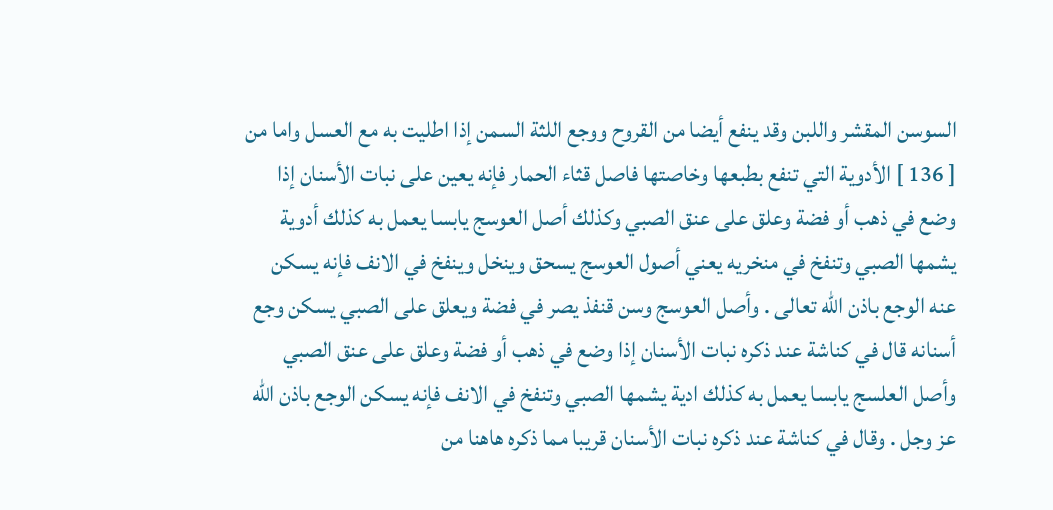السوسن المقشر واللبن وقد ينفع أيضا من القروح ووجع اللثة السمن إذا اطليت به مع العسل واما من [ 136 ] الأدوية التي تنفع بطبعها وخاصتها فاصل قثاء الحمار فإنه يعين على نبات الأسنان إذا وضع في ذهب أو فضة وعلق على عنق الصبي وكذلك أصل العوسج يابسا يعمل به كذلك أدوية يشمها الصبي وتنفخ في منخريه يعني أصول العوسج يسحق وينخل وينفخ في الانف فإنه يسكن عنه الوجع باذن اللّه تعالى . وأصل العوسج وسن قنفذ يصر في فضة ويعلق على الصبي يسكن وجع أسنانه قال في كناشة عند ذكره نبات الأسنان إذا وضع في ذهب أو فضة وعلق على عنق الصبي وأصل العلسج يابسا يعمل به كذلك ادية يشمها الصبي وتنفخ في الانف فإنه يسكن الوجع باذن اللّه عز وجل . وقال في كناشة عند ذكره نبات الأسنان قريبا مما ذكره هاهنا من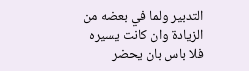التدبير ولما في بعضه من الزيادة وان كانت يسيره فلا باس بان يحضر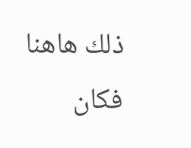ذلك هاهنا فكان